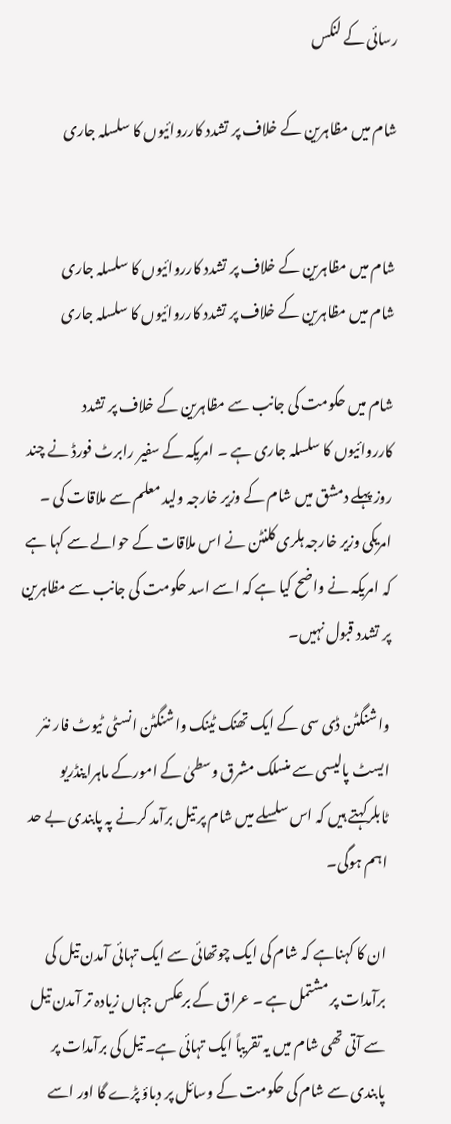رسائی کے لنکس

شام میں مظاہرین کے خلاف پر تشدد کارروائیوں کا سلسلہ جاری


شام میں مظاہرین کے خلاف پر تشدد کارروائیوں کا سلسلہ جاری
شام میں مظاہرین کے خلاف پر تشدد کارروائیوں کا سلسلہ جاری

شام میں حکومت کی جانب سے مظاہرین کے خلاف پر تشدد کارروائیوں کا سلسلہ جاری ہے ۔ امریکہ کے سفیر رابرٹ فورڈ نے چند روز پہلے دمشق میں شام کے وزیر خارجہ ولید معلم سے ملاقات کی ۔ امریکی وزیر خارجہ ہلری کلنٹن نے اس ملاقات کے حوالے سے کہا ہے کہ امریکہ نے واضح کیا ہے کہ اسے اسد حکومت کی جانب سے مظاہرین پر تشدد قبول نہیں۔

واشنگٹن ڈی سی کے ایک تھنک ٹینک واشنگٹن انسٹی ٹیوٹ فار نئر ایسٹ پالیسی سے منسلک مشرق وسطیٰ کے امورکے ماہراینڈریو ٹابلرکہتے ہیں کہ اس سلسلے میں شام پر تیل برآمد کرنے پہ پابندی بے حد اہم ہوگی۔

ان کا کہناہے کہ شام کی ایک چوتھائی سے ایک تہائی آمدن تیل کی برآمدات پر مشتمل ہے ۔ عراق کے برعکس جہاں زیادہ تر آمدن تیل سے آتی تھی شام میں یہ تقریباً ایک تہائی ہے۔ تیل کی برآمدات پر پابندی سے شام کی حکومت کے وسائل پر دباؤ پڑے گا اور اسے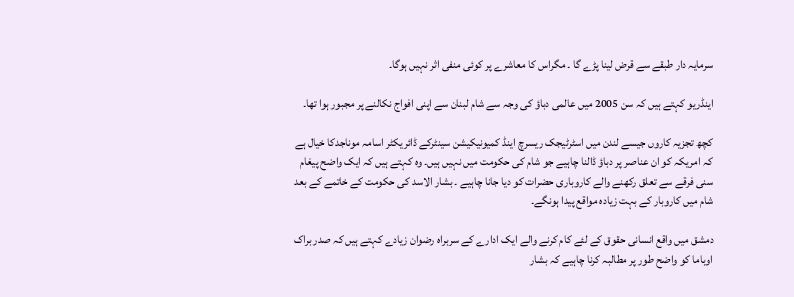سرمایہ دار طبقے سے قرض لینا پڑے گا ۔ مگراس کا معاشرے پر کوئی منفی اثر نہیں ہوگا۔

اینڈریو کہتے ہیں کہ سن 2005 میں عالمی دباؤ کی وجہ سے شام لبنان سے اپنی افواج نکالنے پر مجبور ہوا تھا۔

کچھ تجزیہ کاروں جیسے لندن میں اسٹرٹیجک ریسرچ اینڈ کمیونیکیشن سینٹرکے ڈائریکٹر اسامہ موناجدکا خیال ہے کہ امریکہ کو ان عناصر پر دباؤ ڈالنا چاہیے جو شام کی حکومت میں نہیں ہیں۔ وہ کہتے ہیں کہ ایک واضح پیغام سنی فرقے سے تعلق رکھنے والے کاروباری حضرات کو دیا جانا چاہیے ۔ بشار الاسد کی حکومت کے خاتمے کے بعد شام میں کاروبار کے بہت زیادہ مواقع پیدا ہونگے۔

دمشق میں واقع انسانی حقوق کے لئے کام کرنے والے ایک ادارے کے سربراہ رضوان زیادے کہتے ہیں کہ صدر براک اوباما کو واضح طور پر مطالبہ کرنا چاہیے کہ بشار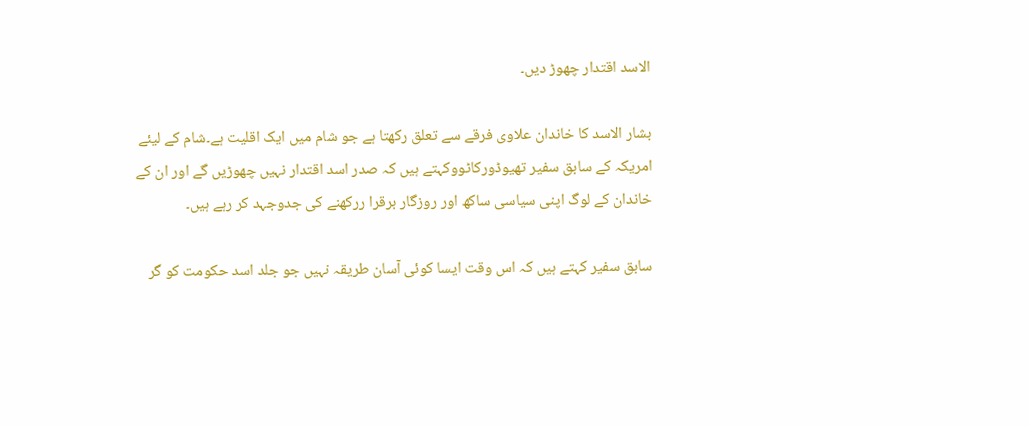الاسد اقتدار چھوڑ دیں۔

بشار الاسد کا خاندان علاوی فرقے سے تعلق رکھتا ہے جو شام میں ایک اقلیت ہے۔شام کے لیئے امریکہ کے سابق سفیر تھیوڈورکاٹووکہتے ہیں کہ صدر اسد اقتدار نہیں چھوڑیں گے اور ان کے خاندان کے لوگ اپنی سیاسی ساکھ اور روزگار برقرا ررکھنے کی جدوجہد کر رہے ہیں۔

سابق سفیر کہتے ہیں کہ اس وقت ایسا کوئی آسان طریقہ نہیں جو جلد اسد حکومت کو گر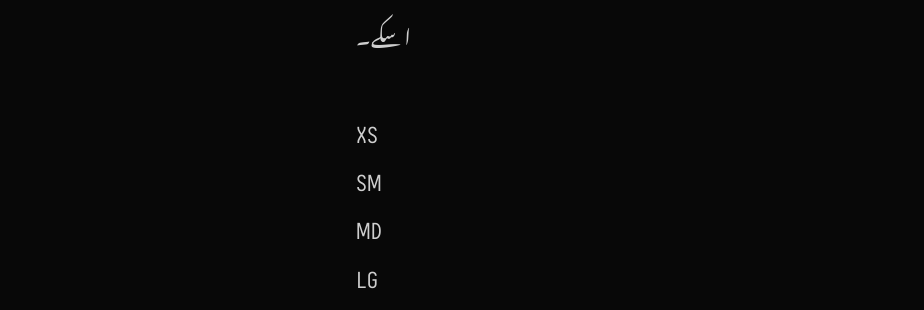ا سکے۔

XS
SM
MD
LG